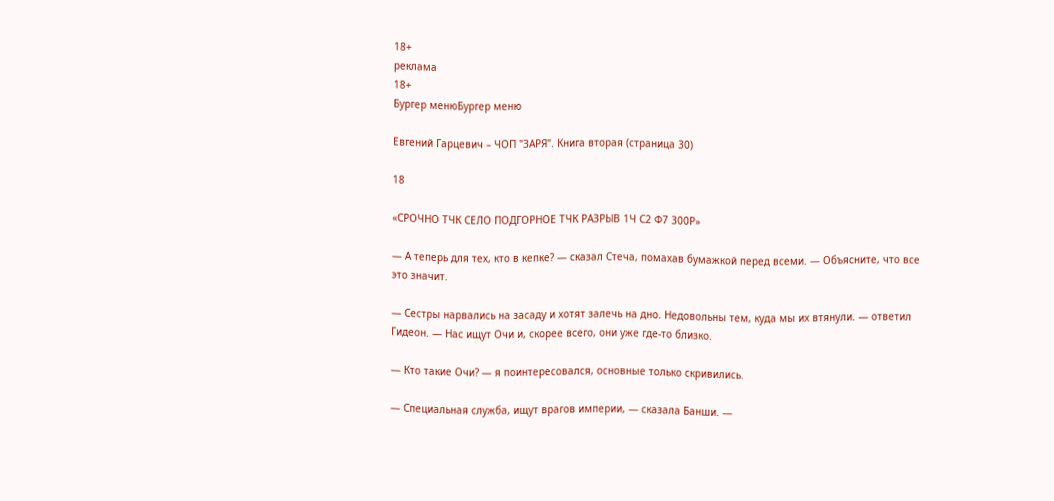18+
реклама
18+
Бургер менюБургер меню

Евгений Гарцевич – ЧОП "ЗАРЯ". Книга вторая (страница 30)

18

«СРОЧНО ТЧК СЕЛО ПОДГОРНОЕ ТЧК РАЗРЫВ 1Ч С2 Ф7 300Р»

— А теперь для тех, кто в кепке? — сказал Стеча, помахав бумажкой перед всеми. — Объясните, что все это значит.

— Сестры нарвались на засаду и хотят залечь на дно. Недовольны тем, куда мы их втянули. — ответил Гидеон. — Нас ищут Очи и, скорее всего, они уже где-то близко.

— Кто такие Очи? — я поинтересовался, основные только скривились.

— Специальная служба, ищут врагов империи, — сказала Банши. —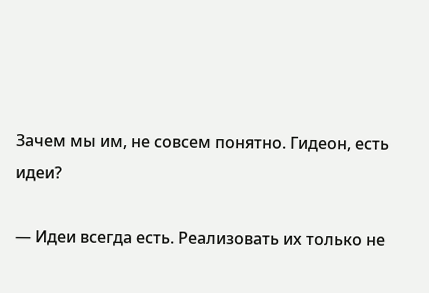Зачем мы им, не совсем понятно. Гидеон, есть идеи?

— Идеи всегда есть. Реализовать их только не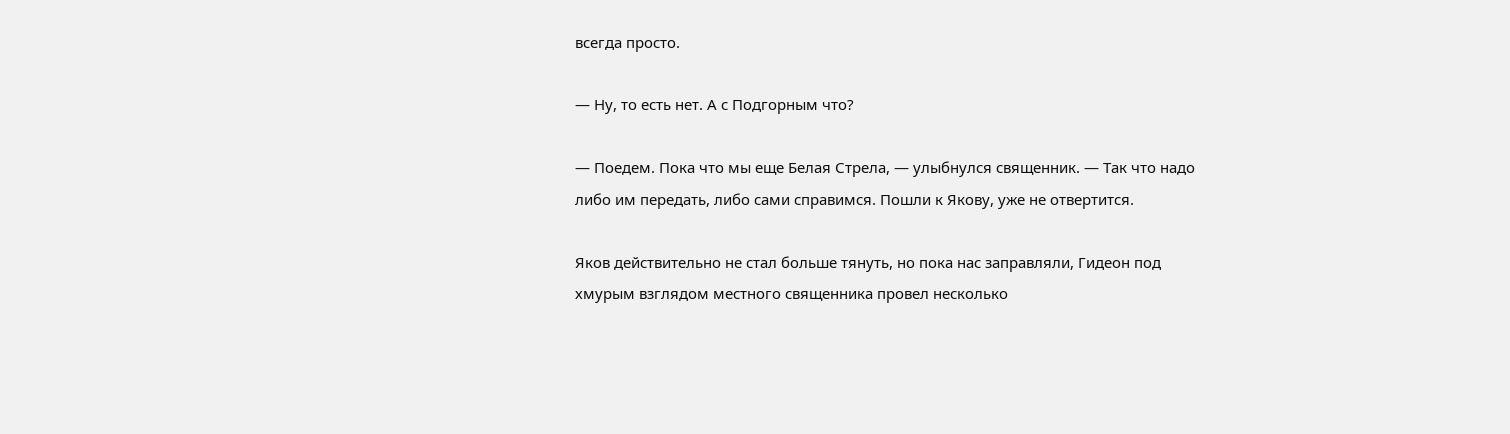всегда просто.

— Ну, то есть нет. А с Подгорным что?

— Поедем. Пока что мы еще Белая Стрела, — улыбнулся священник. — Так что надо либо им передать, либо сами справимся. Пошли к Якову, уже не отвертится.

Яков действительно не стал больше тянуть, но пока нас заправляли, Гидеон под хмурым взглядом местного священника провел несколько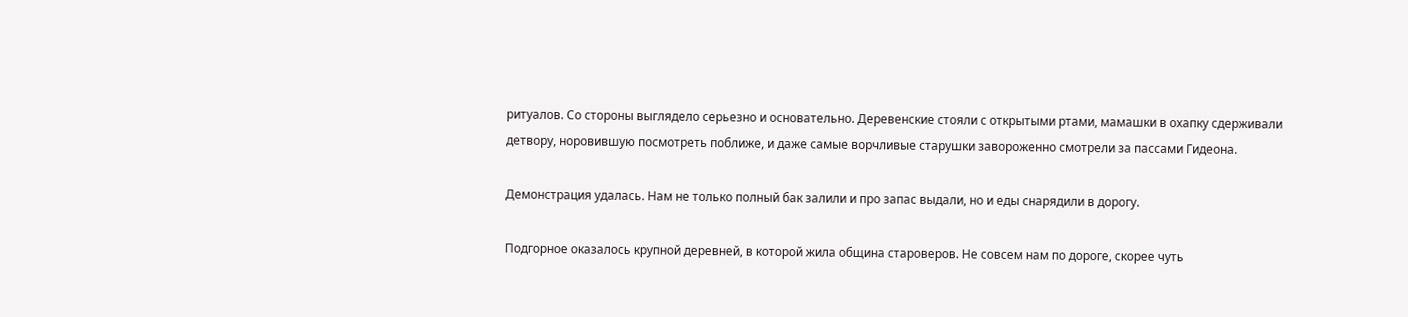ритуалов. Со стороны выглядело серьезно и основательно. Деревенские стояли с открытыми ртами, мамашки в охапку сдерживали детвору, норовившую посмотреть поближе, и даже самые ворчливые старушки завороженно смотрели за пассами Гидеона.

Демонстрация удалась. Нам не только полный бак залили и про запас выдали, но и еды снарядили в дорогу.

Подгорное оказалось крупной деревней, в которой жила община староверов. Не совсем нам по дороге, скорее чуть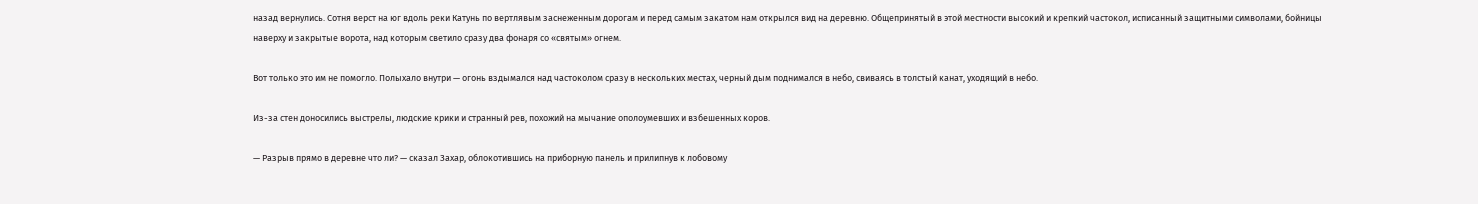назад вернулись. Сотня верст на юг вдоль реки Катунь по вертлявым заснеженным дорогам и перед самым закатом нам открылся вид на деревню. Общепринятый в этой местности высокий и крепкий частокол, исписанный защитными символами, бойницы наверху и закрытые ворота, над которым светило сразу два фонаря со «святым» огнем.

Вот только это им не помогло. Полыхало внутри — огонь вздымался над частоколом сразу в нескольких местах, черный дым поднимался в небо, свиваясь в толстый канат, уходящий в небо.

Из-за стен доносились выстрелы, людские крики и странный рев, похожий на мычание ополоумевших и взбешенных коров.

— Разрыв прямо в деревне что ли? — сказал Захар, облокотившись на приборную панель и прилипнув к лобовому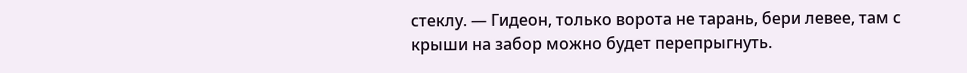стеклу. — Гидеон, только ворота не тарань, бери левее, там с крыши на забор можно будет перепрыгнуть.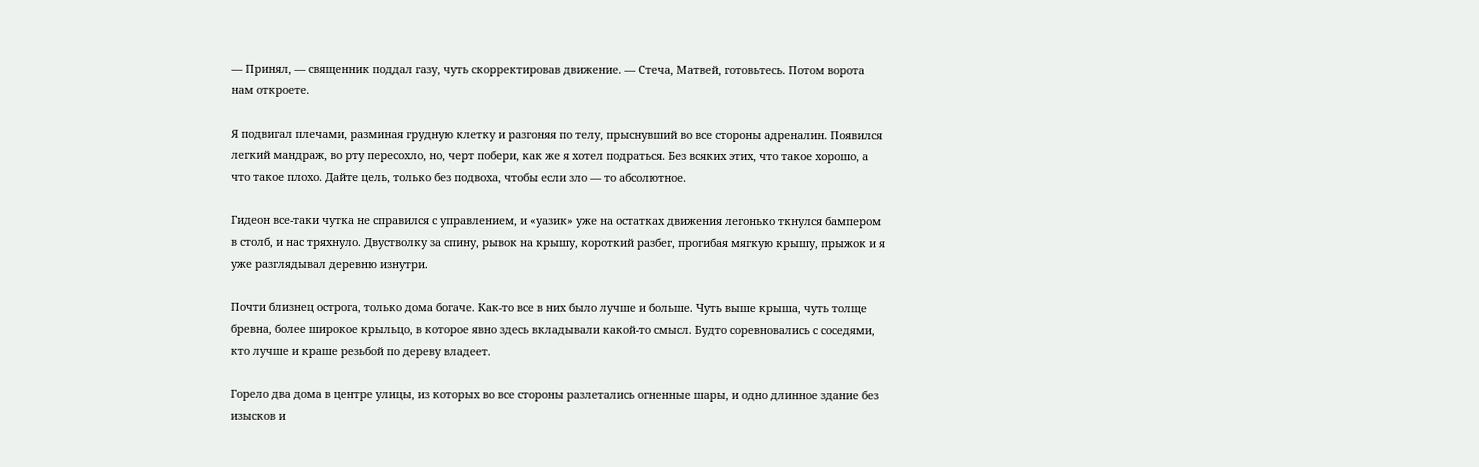— Принял, — священник поддал газу, чуть скорректировав движение. — Стеча, Матвей, готовьтесь. Потом ворота нам откроете.

Я подвигал плечами, разминая грудную клетку и разгоняя по телу, прыснувший во все стороны адреналин. Появился легкий мандраж, во рту пересохло, но, черт побери, как же я хотел подраться. Без всяких этих, что такое хорошо, а что такое плохо. Дайте цель, только без подвоха, чтобы если зло — то абсолютное.

Гидеон все-таки чутка не справился с управлением, и «уазик» уже на остатках движения легонько ткнулся бампером в столб, и нас тряхнуло. Двустволку за спину, рывок на крышу, короткий разбег, прогибая мягкую крышу, прыжок и я уже разглядывал деревню изнутри.

Почти близнец острога, только дома богаче. Как-то все в них было лучше и больше. Чуть выше крыша, чуть толще бревна, более широкое крыльцо, в которое явно здесь вкладывали какой-то смысл. Будто соревновались с соседями, кто лучше и краше резьбой по дереву владеет.

Горело два дома в центре улицы, из которых во все стороны разлетались огненные шары, и одно длинное здание без изысков и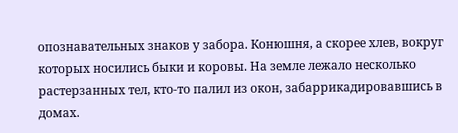опознавательных знаков у забора. Конюшня, а скорее хлев, вокруг которых носились быки и коровы. На земле лежало несколько растерзанных тел, кто-то палил из окон, забаррикадировавшись в домах.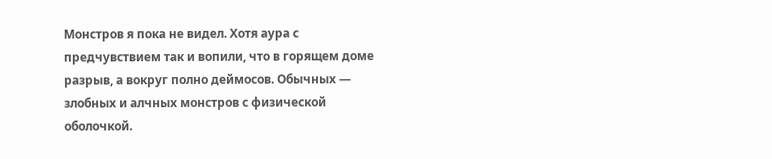Монстров я пока не видел. Хотя аура с предчувствием так и вопили, что в горящем доме разрыв, а вокруг полно деймосов. Обычных — злобных и алчных монстров с физической оболочкой.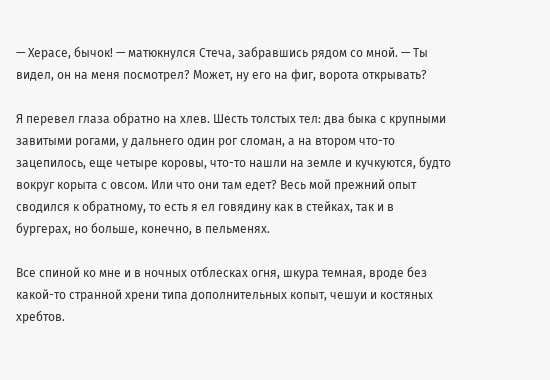— Херасе, бычок! — матюкнулся Стеча, забравшись рядом со мной. — Ты видел, он на меня посмотрел? Может, ну его на фиг, ворота открывать?

Я перевел глаза обратно на хлев. Шесть толстых тел: два быка с крупными завитыми рогами, у дальнего один рог сломан, а на втором что-то зацепилось, еще четыре коровы, что-то нашли на земле и кучкуются, будто вокруг корыта с овсом. Или что они там едет? Весь мой прежний опыт сводился к обратному, то есть я ел говядину как в стейках, так и в бургерах, но больше, конечно, в пельменях.

Все спиной ко мне и в ночных отблесках огня, шкура темная, вроде без какой-то странной хрени типа дополнительных копыт, чешуи и костяных хребтов.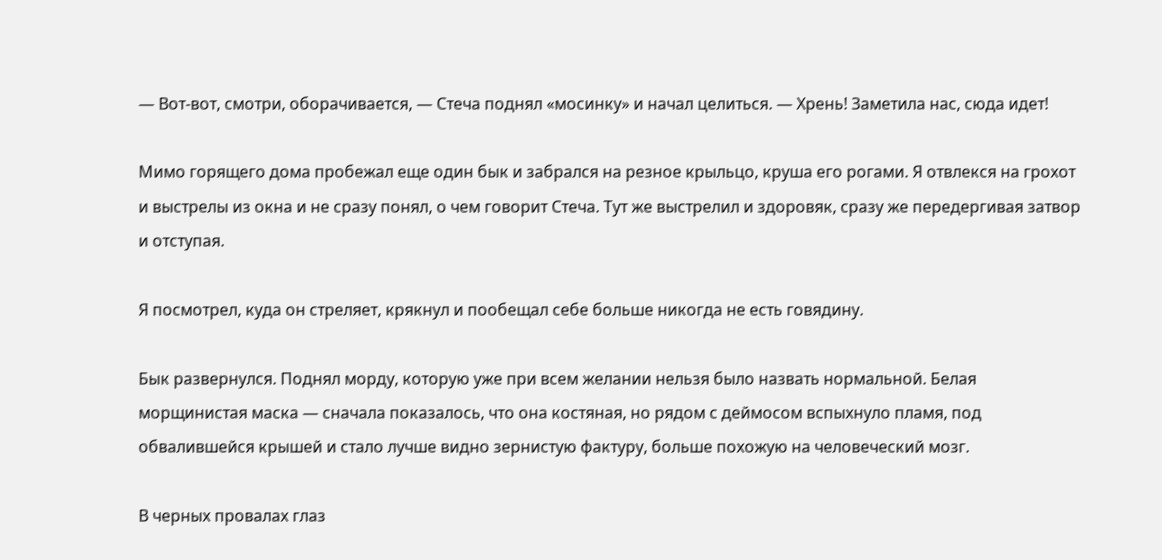— Вот-вот, смотри, оборачивается, — Стеча поднял «мосинку» и начал целиться. — Хрень! Заметила нас, сюда идет!

Мимо горящего дома пробежал еще один бык и забрался на резное крыльцо, круша его рогами. Я отвлекся на грохот и выстрелы из окна и не сразу понял, о чем говорит Стеча. Тут же выстрелил и здоровяк, сразу же передергивая затвор и отступая.

Я посмотрел, куда он стреляет, крякнул и пообещал себе больше никогда не есть говядину.

Бык развернулся. Поднял морду, которую уже при всем желании нельзя было назвать нормальной. Белая морщинистая маска — сначала показалось, что она костяная, но рядом с деймосом вспыхнуло пламя, под обвалившейся крышей и стало лучше видно зернистую фактуру, больше похожую на человеческий мозг.

В черных провалах глаз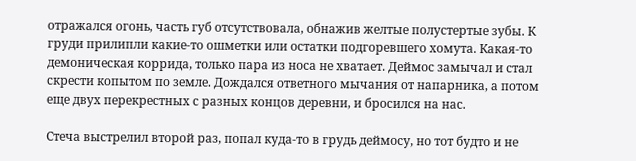отражался огонь, часть губ отсутствовала, обнажив желтые полустертые зубы. К груди прилипли какие-то ошметки или остатки подгоревшего хомута. Какая-то демоническая коррида, только пара из носа не хватает. Деймос замычал и стал скрести копытом по земле. Дождался ответного мычания от напарника, а потом еще двух перекрестных с разных концов деревни, и бросился на нас.

Стеча выстрелил второй раз, попал куда-то в грудь деймосу, но тот будто и не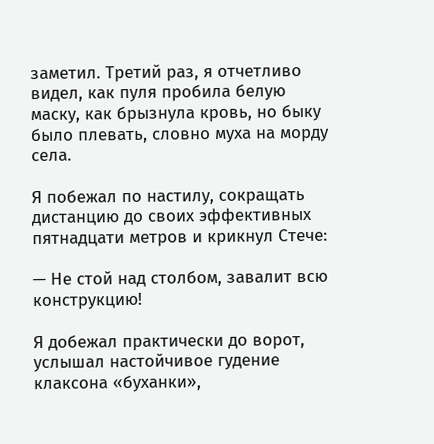заметил. Третий раз, я отчетливо видел, как пуля пробила белую маску, как брызнула кровь, но быку было плевать, словно муха на морду села.

Я побежал по настилу, сокращать дистанцию до своих эффективных пятнадцати метров и крикнул Стече:

— Не стой над столбом, завалит всю конструкцию!

Я добежал практически до ворот, услышал настойчивое гудение клаксона «буханки»,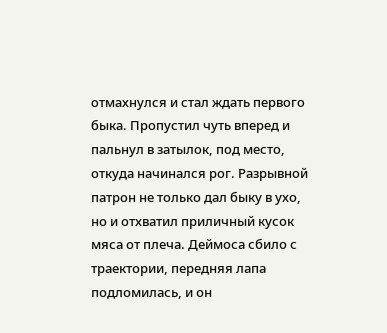отмахнулся и стал ждать первого быка. Пропустил чуть вперед и пальнул в затылок, под место, откуда начинался рог. Разрывной патрон не только дал быку в ухо, но и отхватил приличный кусок мяса от плеча. Деймоса сбило с траектории, передняя лапа подломилась, и он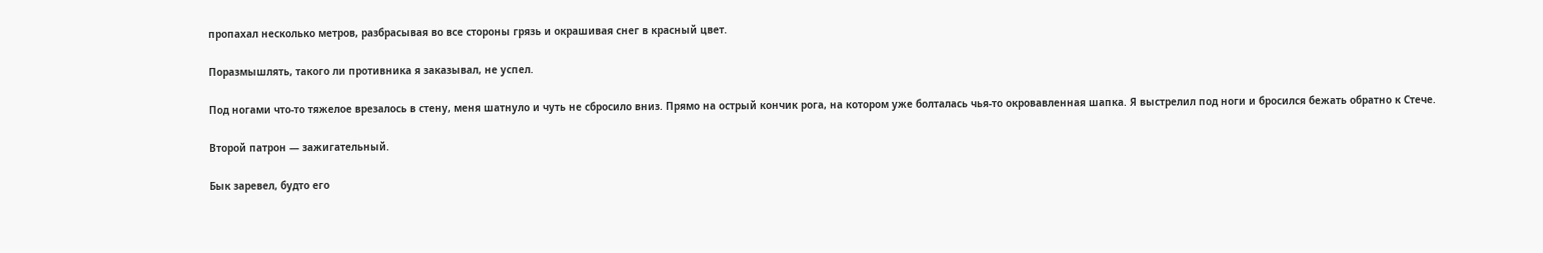пропахал несколько метров, разбрасывая во все стороны грязь и окрашивая снег в красный цвет.

Поразмышлять, такого ли противника я заказывал, не успел.

Под ногами что-то тяжелое врезалось в стену, меня шатнуло и чуть не сбросило вниз. Прямо на острый кончик рога, на котором уже болталась чья-то окровавленная шапка. Я выстрелил под ноги и бросился бежать обратно к Стече.

Второй патрон — зажигательный.

Бык заревел, будто его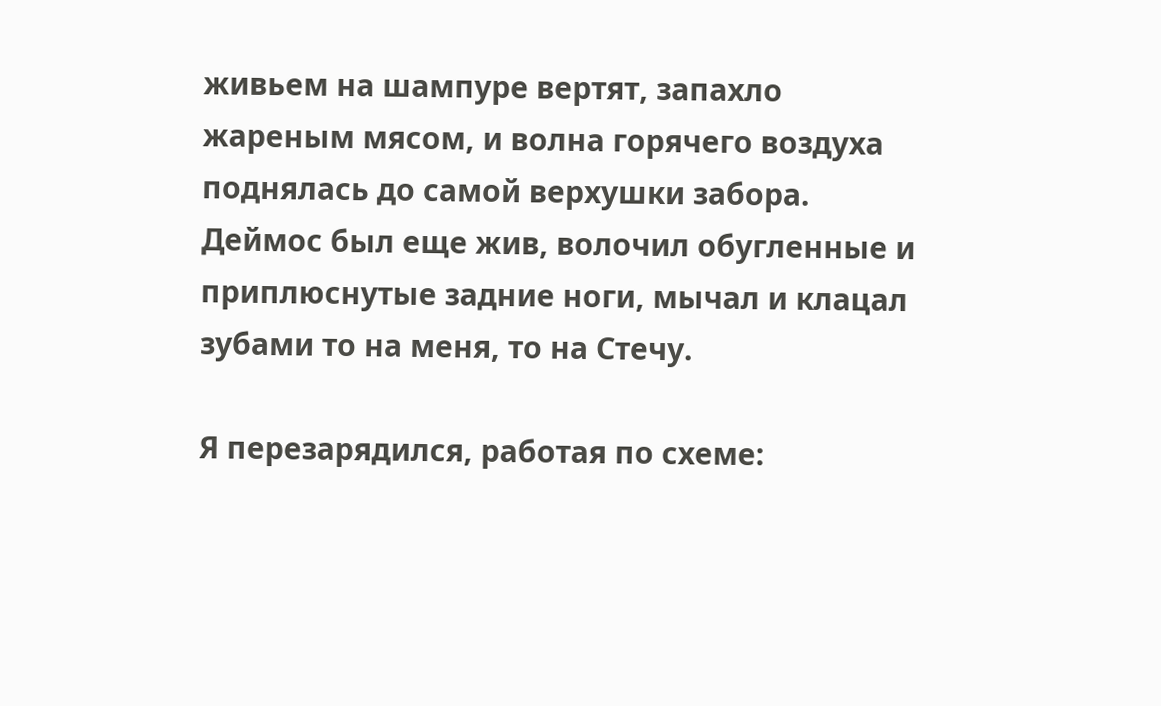живьем на шампуре вертят, запахло жареным мясом, и волна горячего воздуха поднялась до самой верхушки забора. Деймос был еще жив, волочил обугленные и приплюснутые задние ноги, мычал и клацал зубами то на меня, то на Стечу.

Я перезарядился, работая по схеме: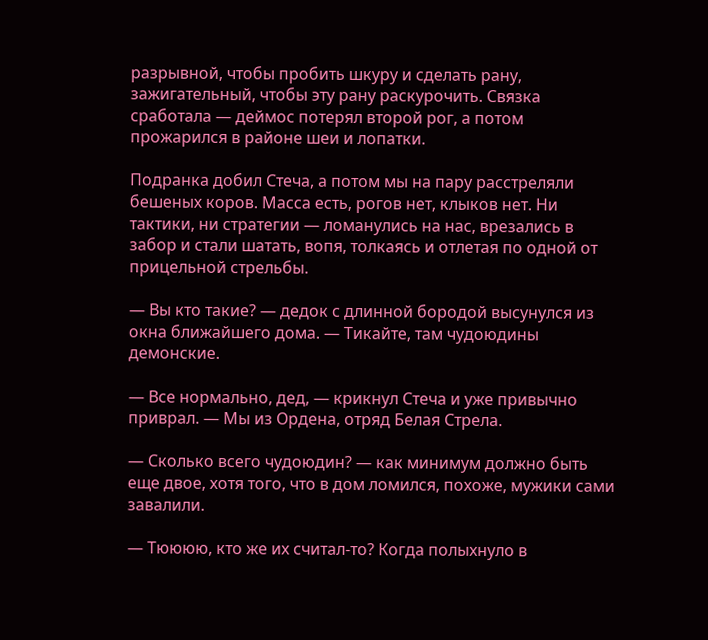разрывной, чтобы пробить шкуру и сделать рану, зажигательный, чтобы эту рану раскурочить. Связка сработала — деймос потерял второй рог, а потом прожарился в районе шеи и лопатки.

Подранка добил Стеча, а потом мы на пару расстреляли бешеных коров. Масса есть, рогов нет, клыков нет. Ни тактики, ни стратегии — ломанулись на нас, врезались в забор и стали шатать, вопя, толкаясь и отлетая по одной от прицельной стрельбы.

— Вы кто такие? — дедок с длинной бородой высунулся из окна ближайшего дома. — Тикайте, там чудоюдины демонские.

— Все нормально, дед, — крикнул Стеча и уже привычно приврал. — Мы из Ордена, отряд Белая Стрела.

— Сколько всего чудоюдин? — как минимум должно быть еще двое, хотя того, что в дом ломился, похоже, мужики сами завалили.

— Тюююю, кто же их считал-то? Когда полыхнуло в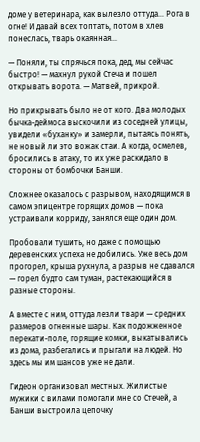доме у ветеринара, как вылезло оттуда… Рога в огне! И давай всех топтать, потом в хлев понеслась, тварь окаянная…

— Поняли, ты спрячься пока, дед, мы сейчас быстро! — махнул рукой Стеча и пошел открывать ворота. — Матвей, прикрой.

Но прикрывать было не от кого. Два молодых бычка-деймоса выскочили из соседней улицы, увидели «буханку» и замерли, пытаясь понять, не новый ли это вожак стаи. А когда, осмелев, бросились в атаку, то их уже раскидало в стороны от бомбочки Банши.

Сложнее оказалось с разрывом, находящимся в самом эпицентре горящих домов — пока устраивали корриду, занялся еще один дом.

Пробовали тушить, но даже с помощью деревенских успеха не добились. Уже весь дом прогорел, крыша рухнула, а разрыв не сдавался — горел будто сам туман, растекающийся в разные стороны.

А вместе с ним, оттуда лезли твари — средних размеров огненные шары. Как подожженное перекати-поле, горящие комки, выкатывались из дома, разбегались и прыгали на людей. Но здесь мы им шансов уже не дали.

Гидеон организовал местных. Жилистые мужики с вилами помогали мне со Стечей, а Банши выстроила цепочку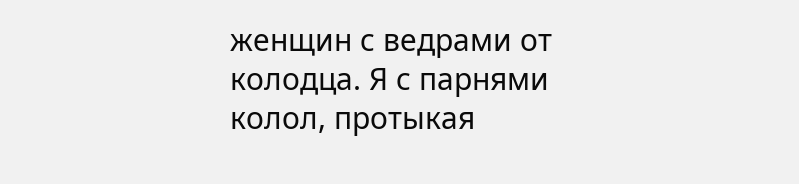женщин с ведрами от колодца. Я с парнями колол, протыкая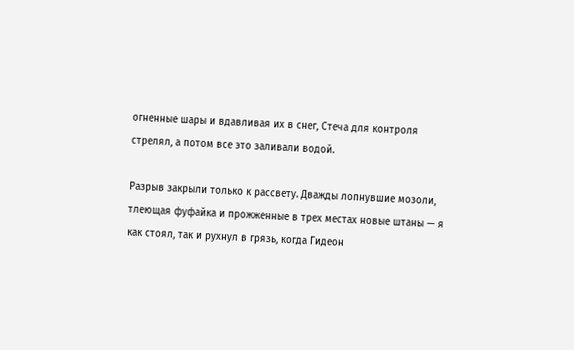огненные шары и вдавливая их в снег, Стеча для контроля стрелял, а потом все это заливали водой.

Разрыв закрыли только к рассвету. Дважды лопнувшие мозоли, тлеющая фуфайка и прожженные в трех местах новые штаны — я как стоял, так и рухнул в грязь, когда Гидеон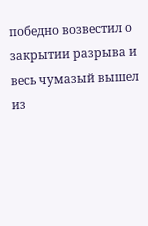победно возвестил о закрытии разрыва и весь чумазый вышел из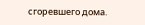сгоревшего дома.